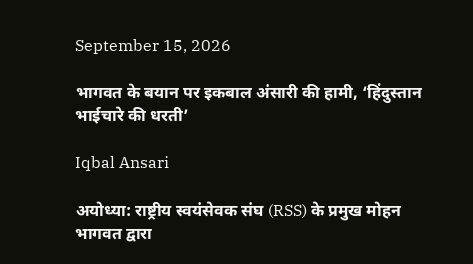September 15, 2026

भागवत के बयान पर इकबाल अंसारी की हामी, ‘हिंदुस्तान भाईचारे की धरती’

Iqbal Ansari

अयोध्या: राष्ट्रीय स्वयंसेवक संघ (RSS) के प्रमुख मोहन भागवत द्वारा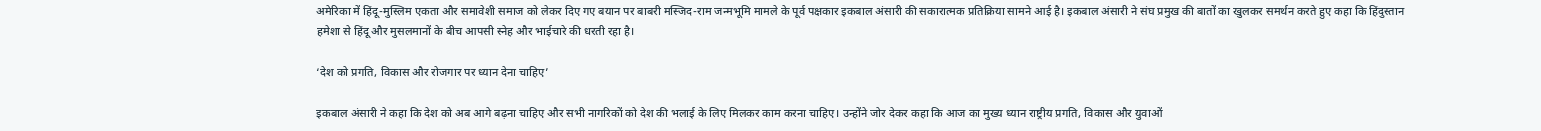अमेरिका में हिंदू-मुस्लिम एकता और समावेशी समाज को लेकर दिए गए बयान पर बाबरी मस्जिद-राम जन्मभूमि मामले के पूर्व पक्षकार इकबाल अंसारी की सकारात्मक प्रतिक्रिया सामने आई है। इकबाल अंसारी ने संघ प्रमुख की बातों का खुलकर समर्थन करते हुए कहा कि हिंदुस्तान हमेशा से हिंदू और मुसलमानों के बीच आपसी स्नेह और भाईचारे की धरती रहा है।

‘देश को प्रगति, विकास और रोजगार पर ध्यान देना चाहिए’

इकबाल अंसारी ने कहा कि देश को अब आगे बढ़ना चाहिए और सभी नागरिकों को देश की भलाई के लिए मिलकर काम करना चाहिए। उन्होंने जोर देकर कहा कि आज का मुख्य ध्यान राष्ट्रीय प्रगति, विकास और युवाओं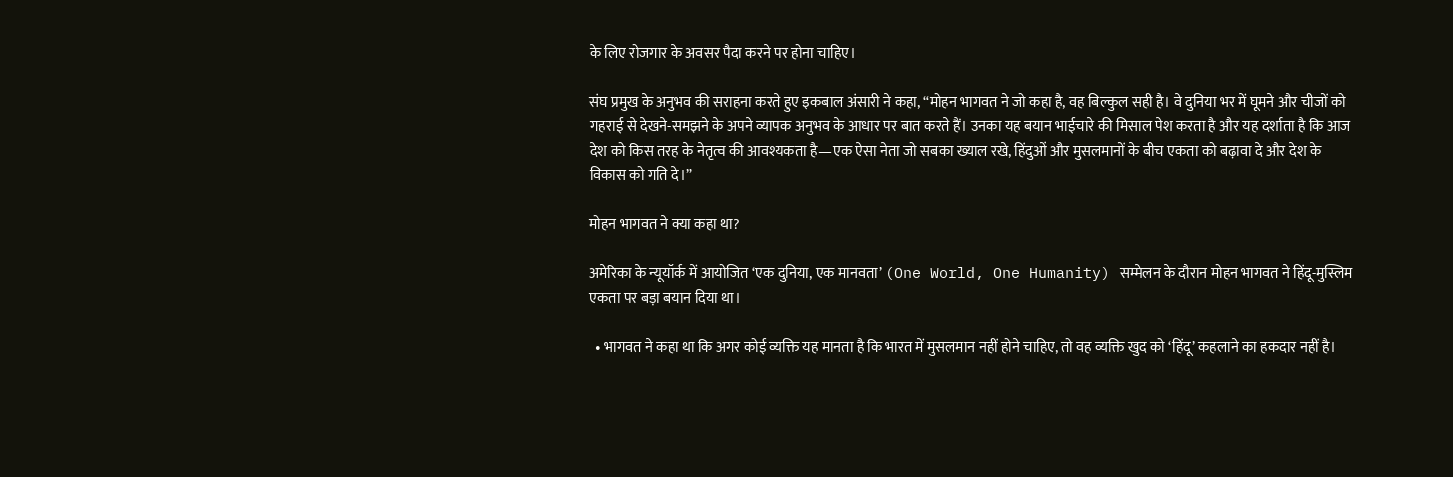के लिए रोजगार के अवसर पैदा करने पर होना चाहिए।

संघ प्रमुख के अनुभव की सराहना करते हुए इकबाल अंसारी ने कहा, “मोहन भागवत ने जो कहा है, वह बिल्कुल सही है। वे दुनिया भर में घूमने और चीजों को गहराई से देखने-समझने के अपने व्यापक अनुभव के आधार पर बात करते हैं। उनका यह बयान भाईचारे की मिसाल पेश करता है और यह दर्शाता है कि आज देश को किस तरह के नेतृत्व की आवश्यकता है—एक ऐसा नेता जो सबका ख्याल रखे, हिंदुओं और मुसलमानों के बीच एकता को बढ़ावा दे और देश के विकास को गति दे।”

मोहन भागवत ने क्या कहा था?

अमेरिका के न्यूयॉर्क में आयोजित ‘एक दुनिया, एक मानवता’ (One World, One Humanity) सम्मेलन के दौरान मोहन भागवत ने हिंदू-मुस्लिम एकता पर बड़ा बयान दिया था।

  • भागवत ने कहा था कि अगर कोई व्यक्ति यह मानता है कि भारत में मुसलमान नहीं होने चाहिए, तो वह व्यक्ति खुद को ‘हिंदू’ कहलाने का हकदार नहीं है।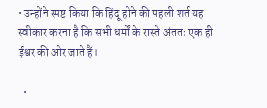• उन्होंने स्पष्ट किया कि हिंदू होने की पहली शर्त यह स्वीकार करना है कि सभी धर्मों के रास्ते अंततः एक ही ईश्वर की ओर जाते हैं।

  •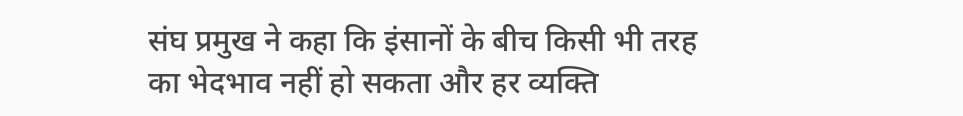संघ प्रमुख ने कहा कि इंसानों के बीच किसी भी तरह का भेदभाव नहीं हो सकता और हर व्यक्ति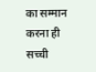का सम्मान करना ही सच्ची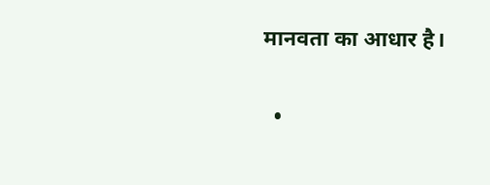मानवता का आधार है।

  •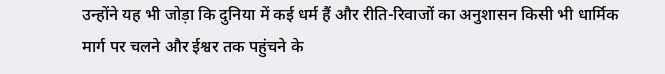उन्होंने यह भी जोड़ा कि दुनिया में कई धर्म हैं और रीति-रिवाजों का अनुशासन किसी भी धार्मिक मार्ग पर चलने और ईश्वर तक पहुंचने के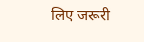लिए जरूरी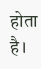होता है।